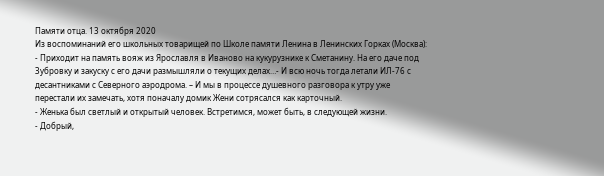Памяти отца. 13 октября 2020
Из воспоминаний его школьных товарищей по Школе памяти Ленина в Ленинских Горках (Москва):
- Приходит на память вояж из Ярославля в Иваново на кукурузнике к Сметанину. На его даче под Зубровку и закуску с его дачи размышляли о текущих делах…- И всю ночь тогда летали ИЛ-76 с десантниками с Северного аэродрома. – И мы в процессе душевного разговора к утру уже перестали их замечать, хотя поначалу домик Жени сотрясался как карточный.
- Женька был светлый и открытый человек. Встретимся, может быть, в следующей жизни.
- Добрый,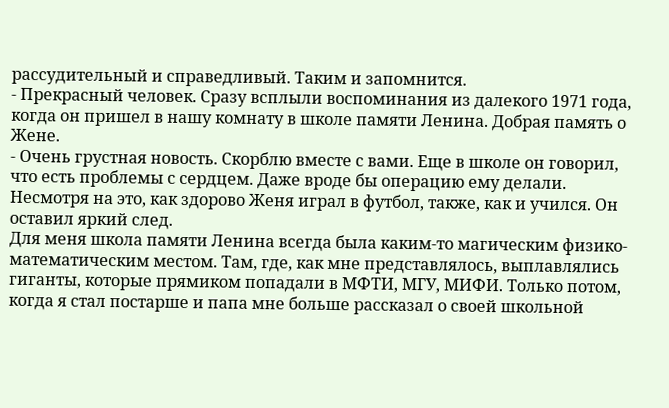рассудительный и справедливый. Таким и запомнится.
- Прекрасный человек. Сразу всплыли воспоминания из далекого 1971 года, когда он пришел в нашу комнату в школе памяти Ленина. Добрая память о Жене.
- Очень грустная новость. Скорблю вместе с вами. Еще в школе он говорил, что есть проблемы с сердцем. Даже вроде бы операцию ему делали. Несмотря на это, как здорово Женя играл в футбол, также, как и учился. Он оставил яркий след.
Для меня школа памяти Ленина всегда была каким-то магическим физико-математическим местом. Там, где, как мне представлялось, выплавлялись гиганты, которые прямиком попадали в МФТИ, МГУ, МИФИ. Только потом, когда я стал постарше и папа мне больше рассказал о своей школьной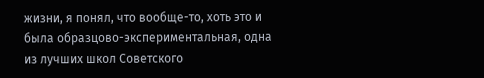жизни, я понял, что вообще-то, хоть это и была образцово-экспериментальная, одна из лучших школ Советского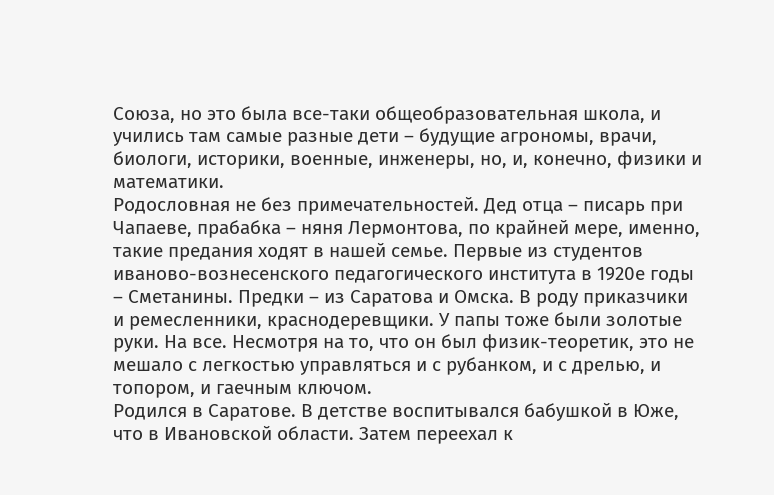Союза, но это была все-таки общеобразовательная школа, и учились там самые разные дети – будущие агрономы, врачи, биологи, историки, военные, инженеры, но, и, конечно, физики и математики.
Родословная не без примечательностей. Дед отца – писарь при Чапаеве, прабабка – няня Лермонтова, по крайней мере, именно, такие предания ходят в нашей семье. Первые из студентов иваново-вознесенского педагогического института в 1920е годы – Сметанины. Предки – из Саратова и Омска. В роду приказчики и ремесленники, краснодеревщики. У папы тоже были золотые руки. На все. Несмотря на то, что он был физик-теоретик, это не мешало с легкостью управляться и с рубанком, и с дрелью, и топором, и гаечным ключом.
Родился в Саратове. В детстве воспитывался бабушкой в Юже, что в Ивановской области. Затем переехал к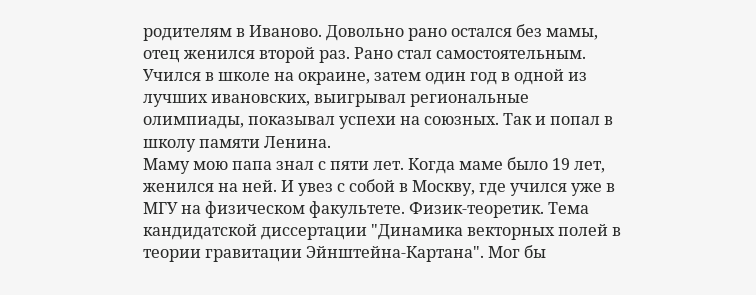родителям в Иваново. Довольно рано остался без мамы, отец женился второй раз. Рано стал самостоятельным. Учился в школе на окраине, затем один год в одной из лучших ивановских, выигрывал региональные олимпиады, показывал успехи на союзных. Так и попал в школу памяти Ленина.
Маму мою папа знал с пяти лет. Когда маме было 19 лет, женился на ней. И увез с собой в Москву, где учился уже в МГУ на физическом факультете. Физик-теоретик. Тема кандидатской диссертации "Динамика векторных полей в теории гравитации Эйнштейна-Картана". Мог бы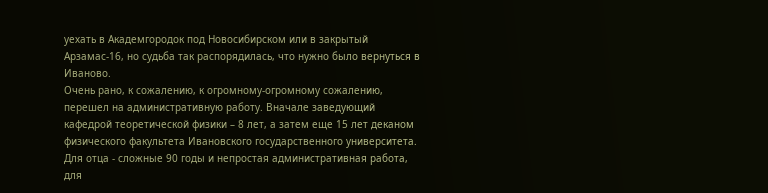уехать в Академгородок под Новосибирском или в закрытый Арзамас-16, но судьба так распорядилась, что нужно было вернуться в Иваново.
Очень рано, к сожалению, к огромному-огромному сожалению, перешел на административную работу. Вначале заведующий кафедрой теоретической физики – 8 лет, а затем еще 15 лет деканом физического факультета Ивановского государственного университета.
Для отца - сложные 90 годы и непростая административная работа, для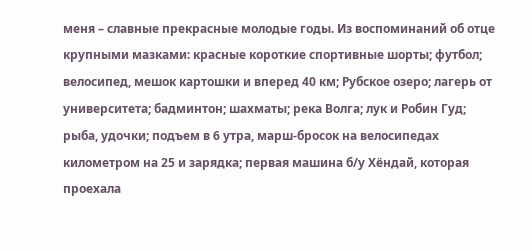меня – славные прекрасные молодые годы. Из воспоминаний об отце крупными мазками: красные короткие спортивные шорты; футбол; велосипед, мешок картошки и вперед 40 км; Рубское озеро; лагерь от университета; бадминтон; шахматы; река Волга; лук и Робин Гуд; рыба, удочки; подъем в 6 утра, марш-бросок на велосипедах километром на 25 и зарядка; первая машина б/у Хёндай, которая проехала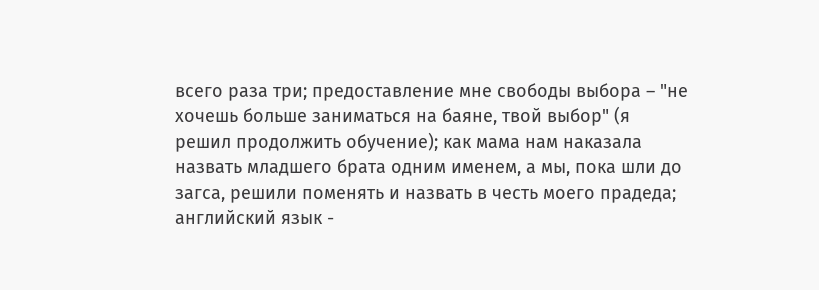всего раза три; предоставление мне свободы выбора – "не хочешь больше заниматься на баяне, твой выбор" (я решил продолжить обучение); как мама нам наказала назвать младшего брата одним именем, а мы, пока шли до загса, решили поменять и назвать в честь моего прадеда; английский язык -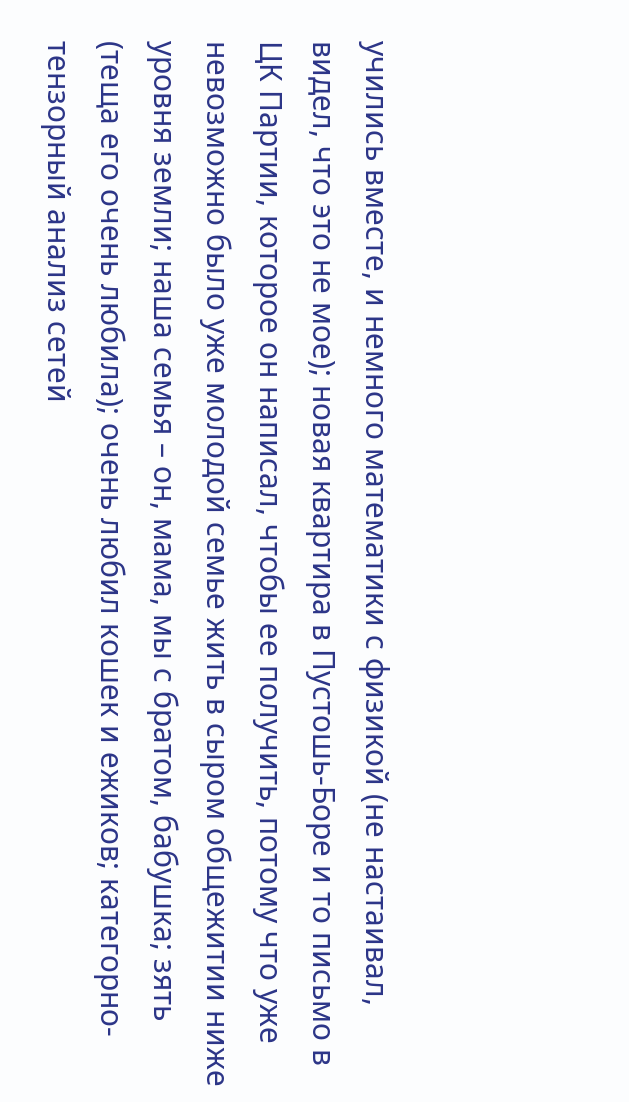учились вместе, и немного математики с физикой (не настаивал, видел, что это не мое); новая квартира в Пустошь-Боре и то письмо в ЦК Партии, которое он написал, чтобы ее получить, потому что уже невозможно было уже молодой семье жить в сыром общежитии ниже уровня земли; наша семья – он, мама, мы с братом, бабушка; зять (теща его очень любила); очень любил кошек и ежиков; категорно-тензорный анализ сетей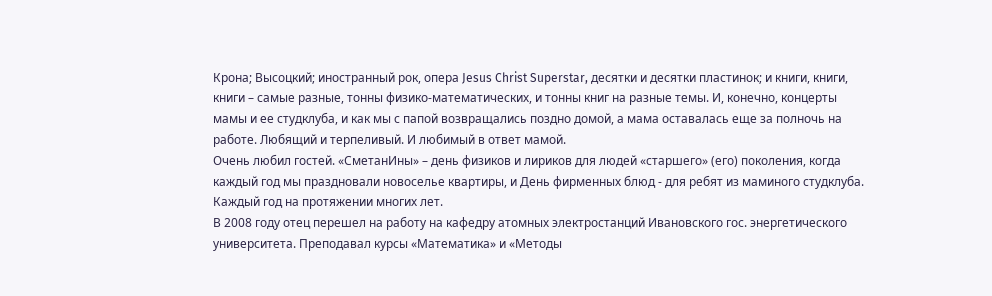Крона; Высоцкий; иностранный рок, опера Jesus Christ Superstar, десятки и десятки пластинок; и книги, книги, книги – самые разные, тонны физико-математических, и тонны книг на разные темы. И, конечно, концерты мамы и ее студклуба, и как мы с папой возвращались поздно домой, а мама оставалась еще за полночь на работе. Любящий и терпеливый. И любимый в ответ мамой.
Очень любил гостей. «СметанИны» – день физиков и лириков для людей «старшего» (его) поколения, когда каждый год мы праздновали новоселье квартиры, и День фирменных блюд - для ребят из маминого студклуба. Каждый год на протяжении многих лет.
В 2008 году отец перешел на работу на кафедру атомных электростанций Ивановского гос. энергетического университета. Преподавал курсы «Математика» и «Методы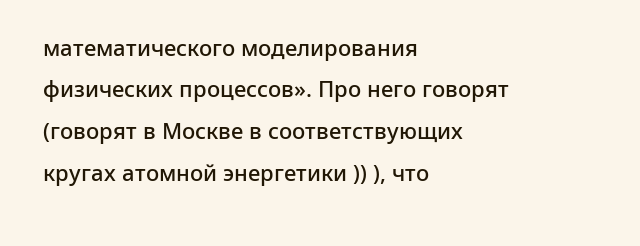математического моделирования физических процессов». Про него говорят (говорят в Москве в соответствующих кругах атомной энергетики )) ), что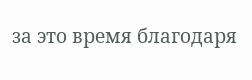за это время благодаря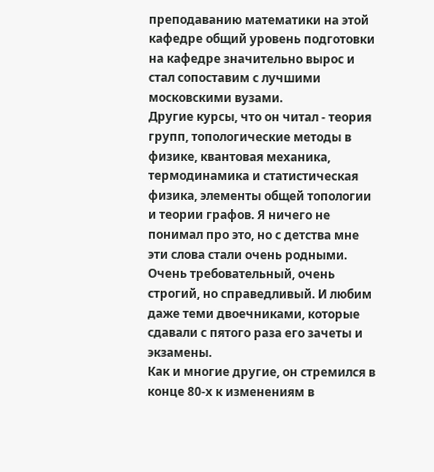преподаванию математики на этой кафедре общий уровень подготовки на кафедре значительно вырос и стал сопоставим с лучшими московскими вузами.
Другие курсы, что он читал - теория групп, топологические методы в физике, квантовая механика, термодинамика и статистическая физика, элементы общей топологии и теории графов. Я ничего не понимал про это, но с детства мне эти слова стали очень родными.
Очень требовательный, очень строгий, но справедливый. И любим даже теми двоечниками, которые сдавали с пятого раза его зачеты и экзамены.
Как и многие другие, он стремился в конце 80-х к изменениям в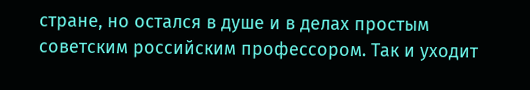стране, но остался в душе и в делах простым советским российским профессором. Так и уходит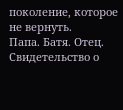поколение, которое не вернуть.
Папа. Батя. Отец.
Свидетельство о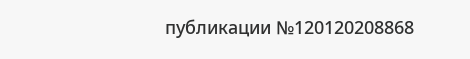публикации №120120208868